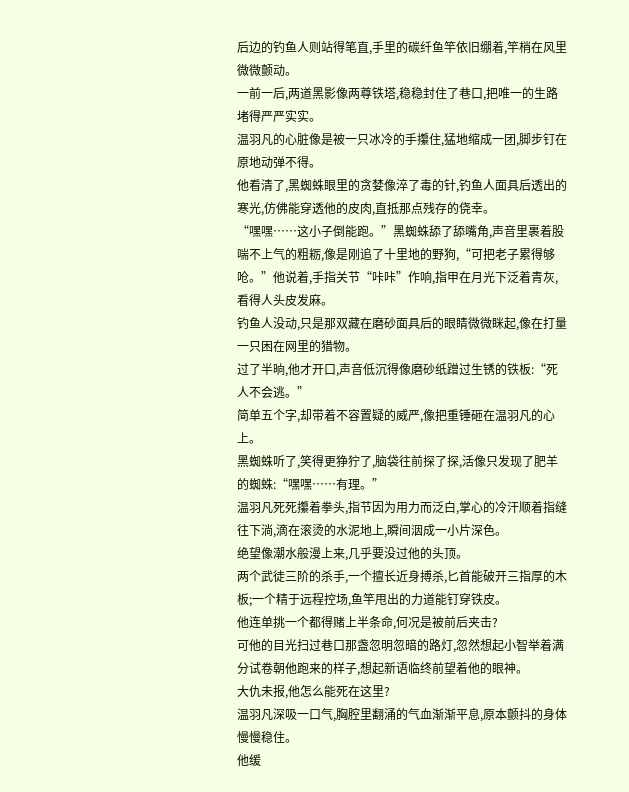后边的钓鱼人则站得笔直,手里的碳纤鱼竿依旧绷着,竿梢在风里微微颤动。
一前一后,两道黑影像两尊铁塔,稳稳封住了巷口,把唯一的生路堵得严严实实。
温羽凡的心脏像是被一只冰冷的手攥住,猛地缩成一团,脚步钉在原地动弹不得。
他看清了,黑蜘蛛眼里的贪婪像淬了毒的针,钓鱼人面具后透出的寒光,仿佛能穿透他的皮肉,直抵那点残存的侥幸。
“嘿嘿……这小子倒能跑。”黑蜘蛛舔了舔嘴角,声音里裹着股喘不上气的粗粝,像是刚追了十里地的野狗,“可把老子累得够呛。”他说着,手指关节“咔咔”作响,指甲在月光下泛着青灰,看得人头皮发麻。
钓鱼人没动,只是那双藏在磨砂面具后的眼睛微微眯起,像在打量一只困在网里的猎物。
过了半晌,他才开口,声音低沉得像磨砂纸蹭过生锈的铁板:“死人不会逃。”
简单五个字,却带着不容置疑的威严,像把重锤砸在温羽凡的心上。
黑蜘蛛听了,笑得更狰狞了,脑袋往前探了探,活像只发现了肥羊的蜘蛛:“嘿嘿……有理。”
温羽凡死死攥着拳头,指节因为用力而泛白,掌心的冷汗顺着指缝往下淌,滴在滚烫的水泥地上,瞬间洇成一小片深色。
绝望像潮水般漫上来,几乎要没过他的头顶。
两个武徒三阶的杀手,一个擅长近身搏杀,匕首能破开三指厚的木板;一个精于远程控场,鱼竿甩出的力道能钉穿铁皮。
他连单挑一个都得赌上半条命,何况是被前后夹击?
可他的目光扫过巷口那盏忽明忽暗的路灯,忽然想起小智举着满分试卷朝他跑来的样子,想起新语临终前望着他的眼神。
大仇未报,他怎么能死在这里?
温羽凡深吸一口气,胸腔里翻涌的气血渐渐平息,原本颤抖的身体慢慢稳住。
他缓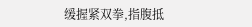缓握紧双拳,指腹抵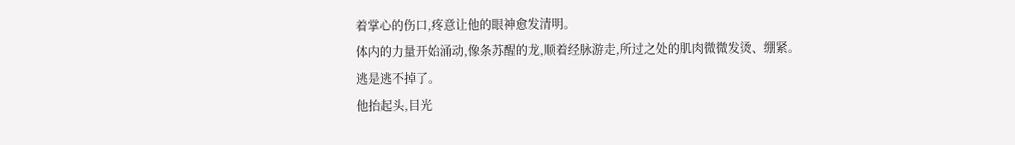着掌心的伤口,疼意让他的眼神愈发清明。
体内的力量开始涌动,像条苏醒的龙,顺着经脉游走,所过之处的肌肉微微发烫、绷紧。
逃是逃不掉了。
他抬起头,目光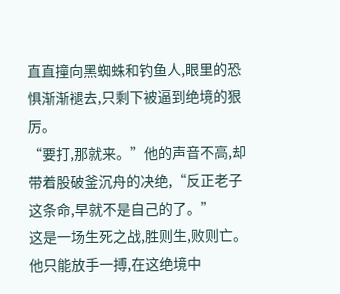直直撞向黑蜘蛛和钓鱼人,眼里的恐惧渐渐褪去,只剩下被逼到绝境的狠厉。
“要打,那就来。”他的声音不高,却带着股破釜沉舟的决绝,“反正老子这条命,早就不是自己的了。”
这是一场生死之战,胜则生,败则亡。
他只能放手一搏,在这绝境中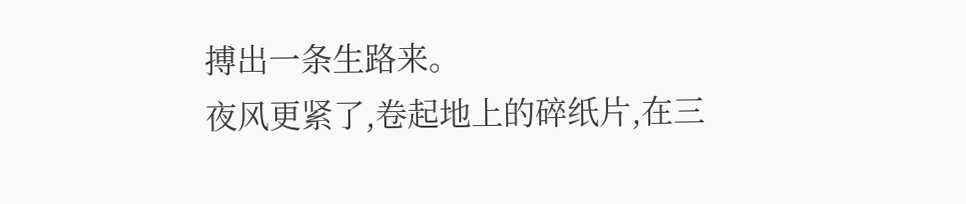搏出一条生路来。
夜风更紧了,卷起地上的碎纸片,在三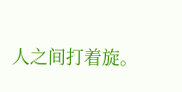人之间打着旋。